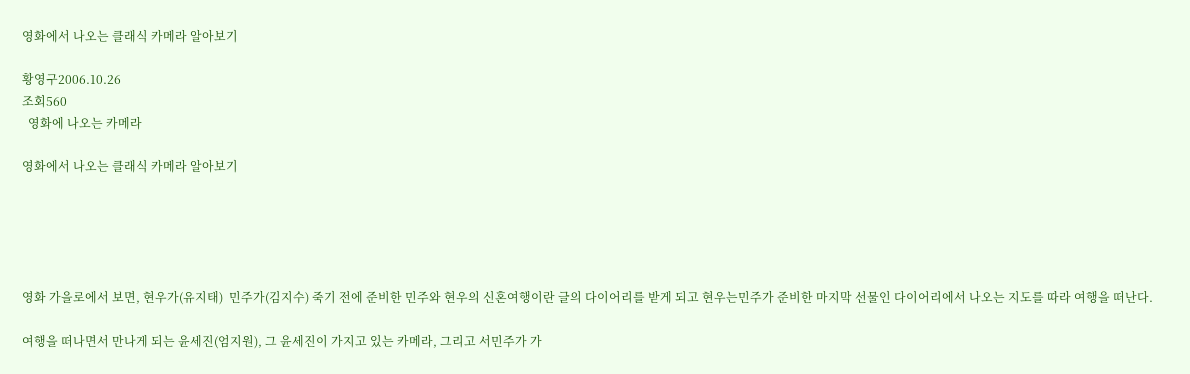영화에서 나오는 클래식 카메라 알아보기

황영구2006.10.26
조회560
  영화에 나오는 카메라

영화에서 나오는 클래식 카메라 알아보기





영화 가을로에서 보면, 현우가(유지태)  민주가(김지수) 죽기 전에 준비한 민주와 현우의 신혼여행이란 글의 다이어리를 받게 되고 현우는민주가 준비한 마지막 선물인 다이어리에서 나오는 지도를 따라 여행을 떠난다.

여행을 떠나면서 만나게 되는 윤세진(엄지원), 그 윤세진이 가지고 있는 카메라, 그리고 서민주가 가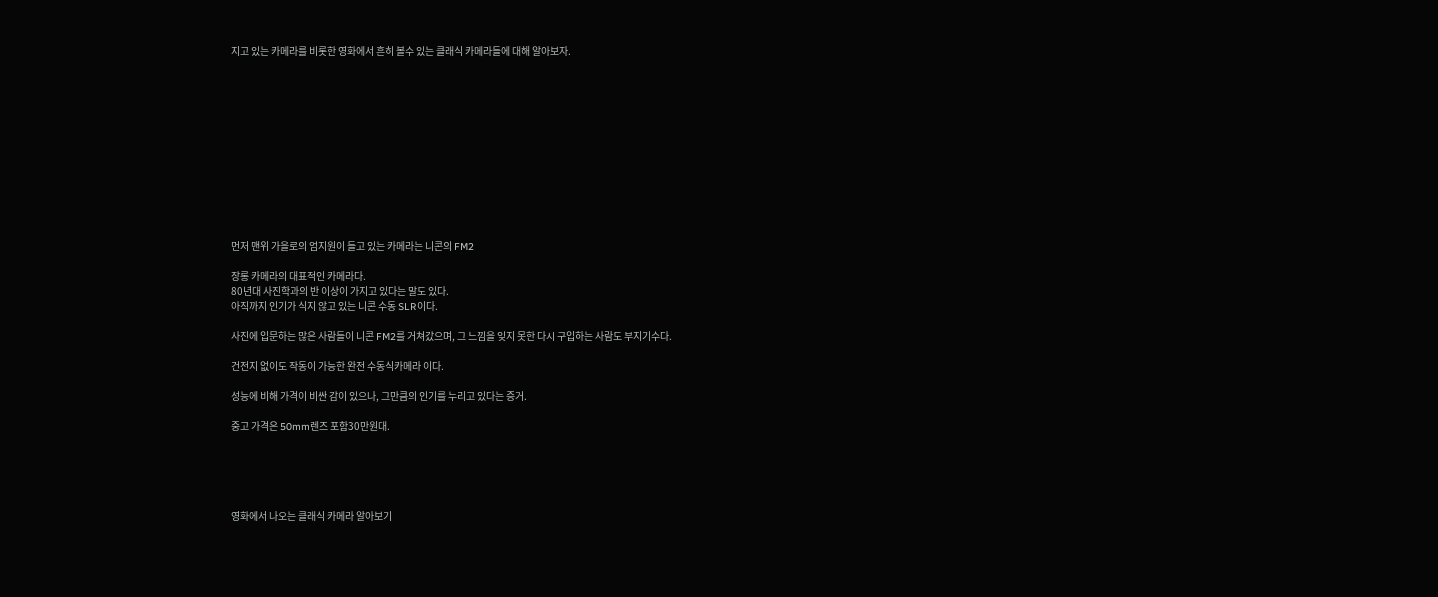지고 있는 카메라를 비롯한 영화에서 흔히 볼수 있는 클래식 카메라들에 대해 알아보자.












먼저 맨위 가을로의 엄지원이 들고 있는 카메라는 니콘의 FM2

장롱 카메라의 대표적인 카메라다.
80년대 사진학과의 반 이상이 가지고 있다는 말도 있다.
아직까지 인기가 식지 않고 있는 니콘 수동 SLR이다.

사진에 입문하는 많은 사람들이 니콘 FM2를 거쳐갔으며, 그 느낌을 잊지 못한 다시 구입하는 사람도 부지기수다.

건전지 없이도 작동이 가능한 완전 수동식카메라 이다.

성능에 비해 가격이 비싼 감이 있으나, 그만큼의 인기를 누리고 있다는 증거.

중고 가격은 50mm렌즈 포함30만원대.





영화에서 나오는 클래식 카메라 알아보기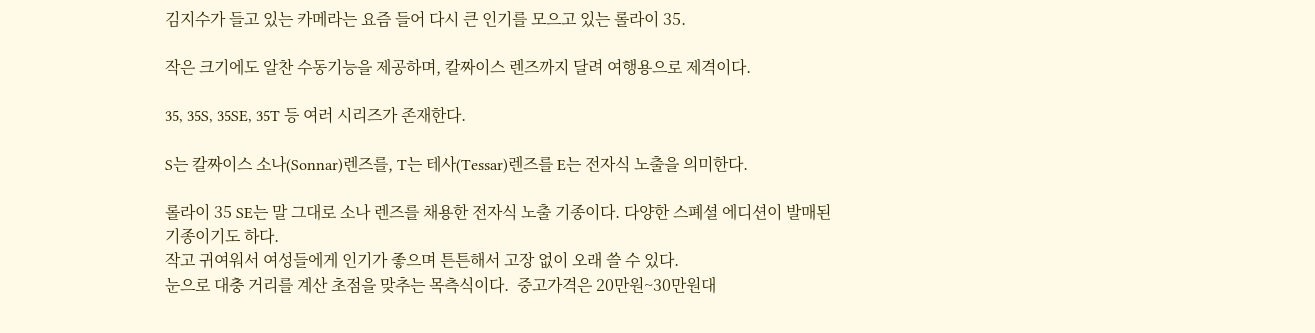김지수가 들고 있는 카메라는 요즘 들어 다시 큰 인기를 모으고 있는 롤라이 35.

작은 크기에도 알찬 수동기능을 제공하며, 칼짜이스 렌즈까지 달려 여행용으로 제격이다.

35, 35S, 35SE, 35T 등 여러 시리즈가 존재한다.

S는 칼짜이스 소나(Sonnar)렌즈를, T는 테사(Tessar)렌즈를 E는 전자식 노출을 의미한다.

롤라이 35 SE는 말 그대로 소나 렌즈를 채용한 전자식 노출 기종이다. 다양한 스폐셜 에디션이 발매된 기종이기도 하다.
작고 귀여워서 여성들에게 인기가 좋으며 튼튼해서 고장 없이 오래 쓸 수 있다.
눈으로 대충 거리를 계산 초점을 맞추는 목측식이다.  중고가격은 20만원~30만원대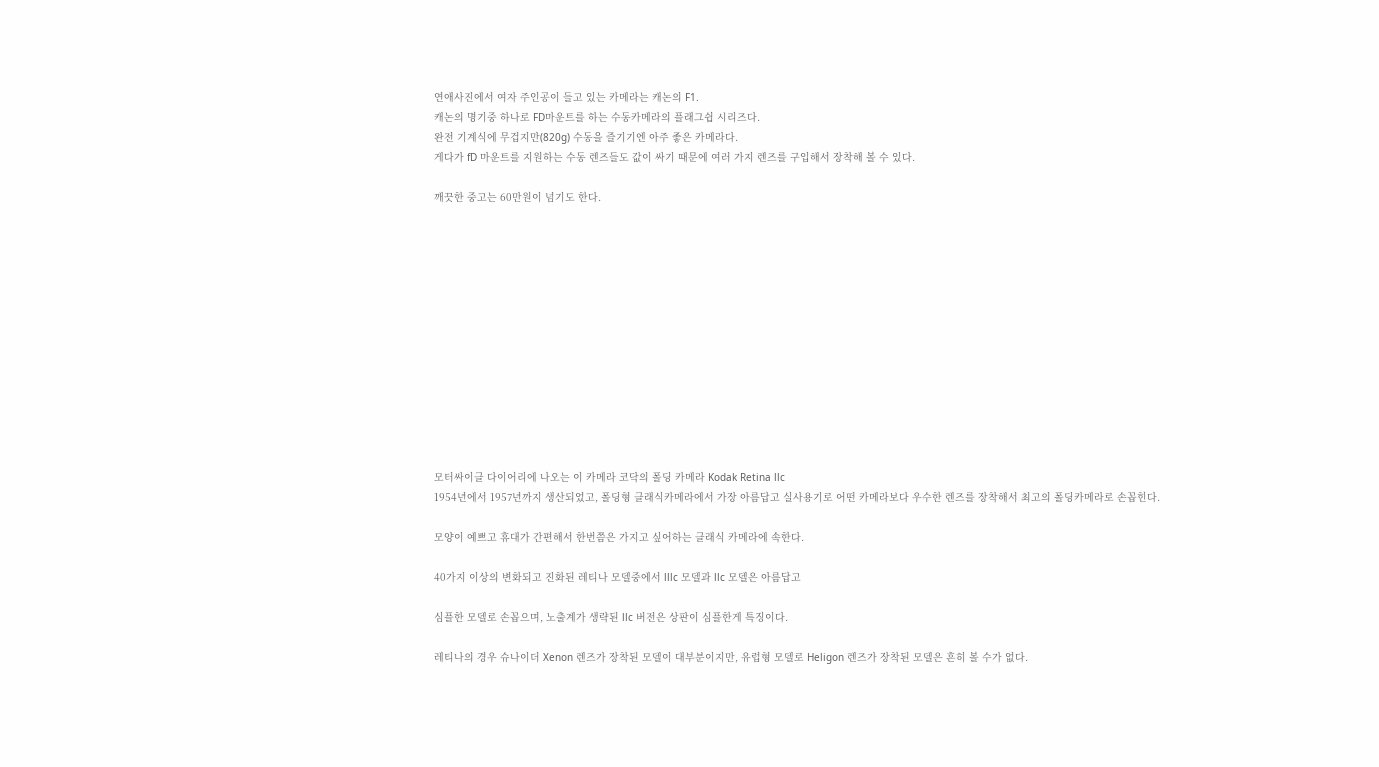연애사진에서 여자 주인공이 들고 있는 카메라는 캐논의 F1.
캐논의 명기중 하나로 FD마운트를 하는 수동카메라의 플래그쉽 시리즈다.
완전 기계식에 무겁지만(820g) 수동을 즐기기엔 아주 좋은 카메라다.
게다가 fD 마운트를 지원하는 수동 렌즈들도 값이 싸기 때문에 여러 가지 렌즈를 구입해서 장착해 볼 수 있다.

깨끗한 중고는 60만원이 넘기도 한다.













모터싸이클 다이어리에 나오는 이 카메라 코닥의 폴딩 카메라 Kodak Retina llc
1954년에서 1957년까지 생산되었고, 폴딩형 클래식카메라에서 가장 아름답고 실사용기로 어떤 카메라보다 우수한 렌즈를 장착해서 최고의 폴딩카메라로 손꼽힌다.

모양이 예쁘고 휴대가 간편해서 한번쯤은 가지고 싶어하는 클래식 카메라에 속한다.

40가지 이상의 변화되고 진화된 레티나 모델중에서 lllc 모델과 llc 모델은 아름답고

심플한 모델로 손꼽으며, 노출계가 생략된 llc 버전은 상판이 심플한게 특징이다.

레티나의 경우 슈나이더 Xenon 렌즈가 장착된 모델이 대부분이지만, 유럽형 모델로 Heligon 렌즈가 장착된 모델은 흔히 볼 수가 없다.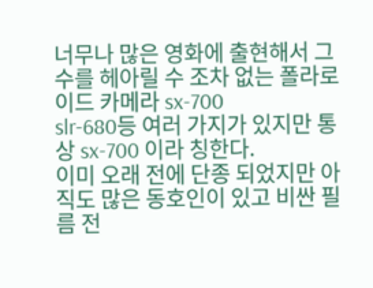너무나 많은 영화에 출현해서 그 수를 헤아릴 수 조차 없는 폴라로이드 카메라 sx-700
slr-680등 여러 가지가 있지만 통상 sx-700 이라 칭한다.
이미 오래 전에 단종 되었지만 아직도 많은 동호인이 있고 비싼 필름 전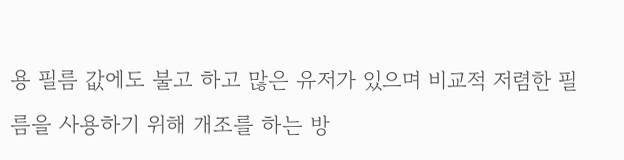용 필름 값에도 불고 하고 많은 유저가 있으며 비교적 저렴한 필름을 사용하기 위해 개조를 하는 방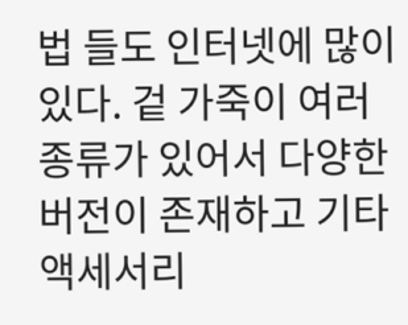법 들도 인터넷에 많이 있다. 겉 가죽이 여러 종류가 있어서 다양한 버전이 존재하고 기타 액세서리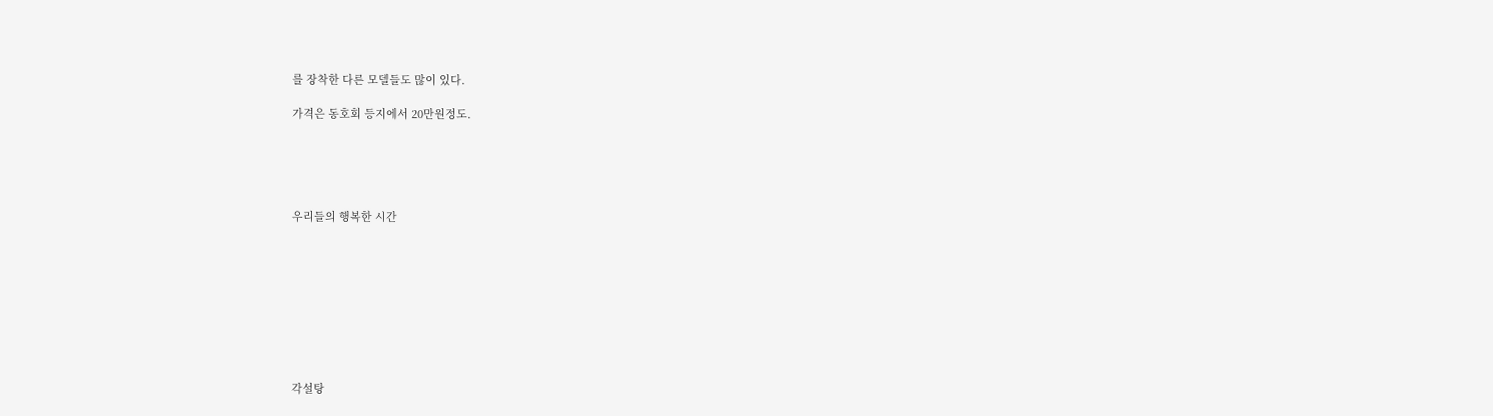를 장착한 다른 모델들도 많이 있다.

가격은 동호회 등지에서 20만원정도.





우리들의 행복한 시간









각설탕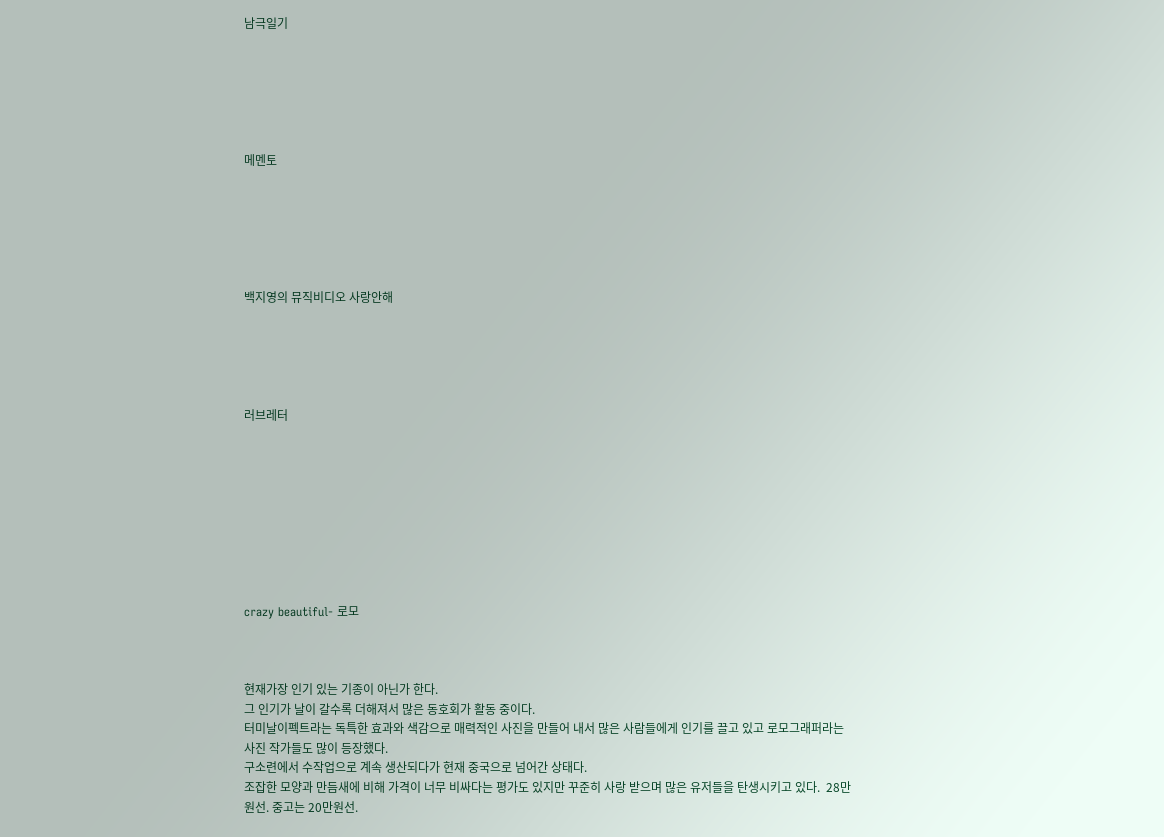남극일기






메멘토






백지영의 뮤직비디오 사랑안해





러브레터









crazy beautiful- 로모



현재가장 인기 있는 기종이 아닌가 한다.
그 인기가 날이 갈수록 더해져서 많은 동호회가 활동 중이다.
터미날이펙트라는 독특한 효과와 색감으로 매력적인 사진을 만들어 내서 많은 사람들에게 인기를 끌고 있고 로모그래퍼라는 사진 작가들도 많이 등장했다.
구소련에서 수작업으로 계속 생산되다가 현재 중국으로 넘어간 상태다.
조잡한 모양과 만듬새에 비해 가격이 너무 비싸다는 평가도 있지만 꾸준히 사랑 받으며 많은 유저들을 탄생시키고 있다.  28만원선. 중고는 20만원선.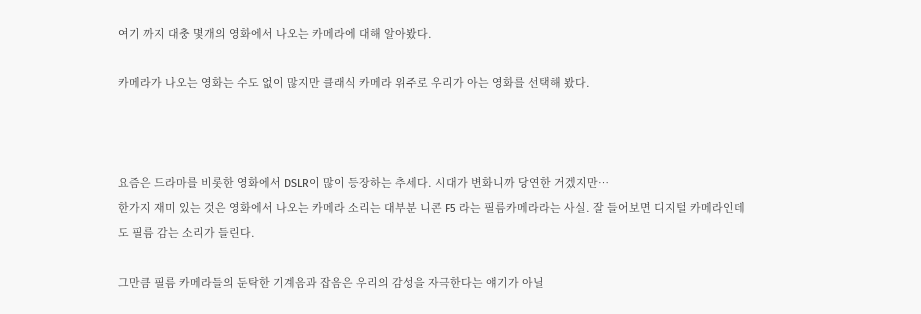여기 까지 대충 몇개의 영화에서 나오는 카메라에 대해 알아봤다.

카메라가 나오는 영화는 수도 없이 많지만 클래식 카메라 위주로 우리가 아는 영화를 선택해 봤다.



요즘은 드라마를 비롯한 영화에서 DSLR이 많이 등장하는 추세다. 시대가 변화니까 당연한 거겠지만…
한가지 재미 있는 것은 영화에서 나오는 카메라 소리는 대부분 니콘 F5 라는 필름카메라라는 사실. 잘 들어보면 디지털 카메라인데도 필름 감는 소리가 들린다.

그만큼 필름 카메라들의 둔탁한 기계음과 잡음은 우리의 감성을 자극한다는 얘기가 아닐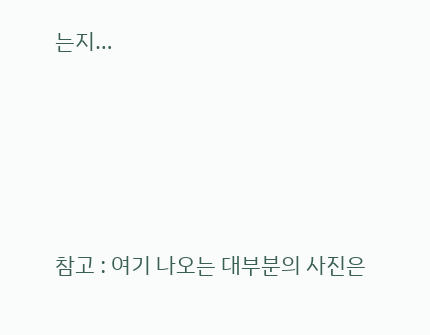는지…





참고 : 여기 나오는 대부분의 사진은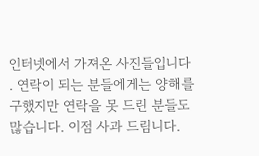인터넷에서 가져온 사진들입니다 . 연락이 되는 분들에게는 양해를 구했지만 연락을 못 드린 분들도 많습니다. 이점 사과 드림니다.